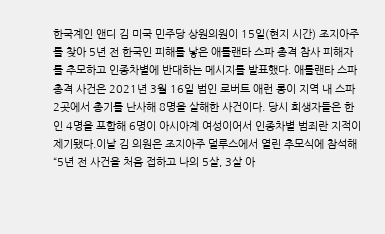한국계인 앤디 김 미국 민주당 상원의원이 15일(현지 시간) 조지아주를 찾아 5년 전 한국인 피해를 낳은 애틀랜타 스파 총격 참사 피해자를 추모하고 인종차별에 반대하는 메시지를 발표했다. 애틀랜타 스파 총격 사건은 2021년 3월 16일 범인 로버트 애런 롱이 지역 내 스파 2곳에서 총기를 난사해 8명을 살해한 사건이다. 당시 희생자들은 한인 4명을 포함해 6명이 아시아계 여성이어서 인종차별 범죄란 지적이 제기됐다.이날 김 의원은 조지아주 덜루스에서 열린 추모식에 참석해 “5년 전 사건을 처음 접하고 나의 5살, 3살 아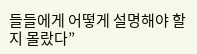들들에게 어떻게 설명해야 할지 몰랐다”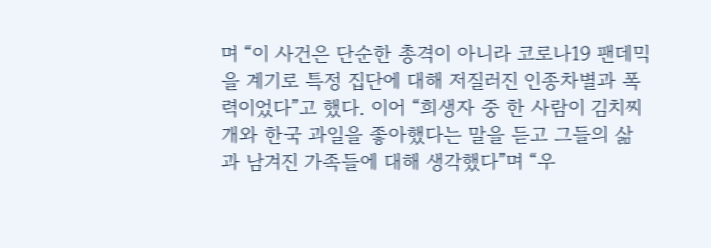며 “이 사건은 단순한 총격이 아니라 코로나19 팬데믹을 계기로 특정 집단에 대해 저질러진 인종차별과 폭력이었다”고 했다. 이어 “희생자 중 한 사람이 김치찌개와 한국 과일을 좋아했다는 말을 듣고 그들의 삶과 남겨진 가족들에 대해 생각했다”며 “우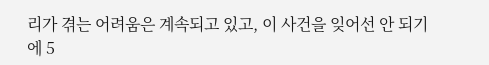리가 겪는 어려움은 계속되고 있고, 이 사건을 잊어선 안 되기에 5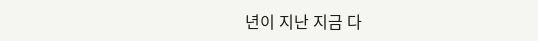년이 지난 지금 다